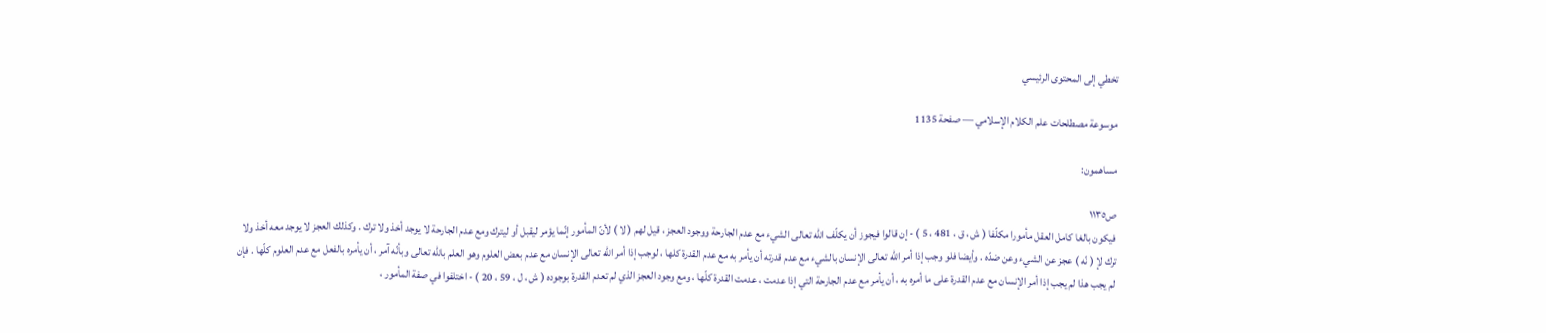تخطي إلى المحتوى الرئيسي

موسوعة مصطلحات علم الكلام الإسلامي — صفحة 1135

مساهمون:

ص١١٣٥
فيكون بالغا كامل العقل مأمورا مكلّفا ( ش ، ق ، 481 ، 5 ) - إن قالوا فيجوز أن يكلّف اللّه تعالى الشيء مع عدم الجارحة ووجود العجز ، قيل لهم ( لا ) لأنّ المأمور إنّما يؤمر ليقبل أو ليترك ومع عدم الجارحة لا يوجد أخذ ولا ترك . وكذلك العجز لا يوجد معه أخذ ولا ترك لإ ( نّه ) عجز عن الشيء وعن ضدّه . وأيضا فلو وجب إذا أمر اللّه تعالى الإنسان بالشيء مع عدم قدرته أن يأمر به مع عدم القدرة كلها ، لوجب إذا أمر اللّه تعالى الإنسان مع عدم بعض العلوم وهو العلم باللّه تعالى وبأنّه آمر ، أن يأمره بالفعل مع عدم العلوم كلّها . فإن لم يجب هذا لم يجب إذا أمر الإنسان مع عدم القدرة على ما أمره به ، أن يأمر مع عدم الجارحة التي إذا عدمت ، عدمت القدرة كلّها ، ومع وجود العجز الذي لم تعدم القدرة بوجوده ( ش ، ل ، 59 ، 20 ) - اختلفوا في صفة المأمور ،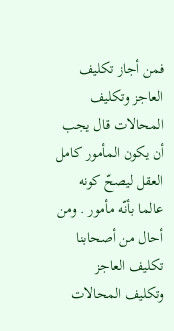فمن أجاز تكليف العاجز وتكليف المحالات قال يجب أن يكون المأمور كامل العقل ليصحّ كونه عالما بأنّه مأمور . ومن أحال من أصحابنا تكليف العاجز وتكليف المحالات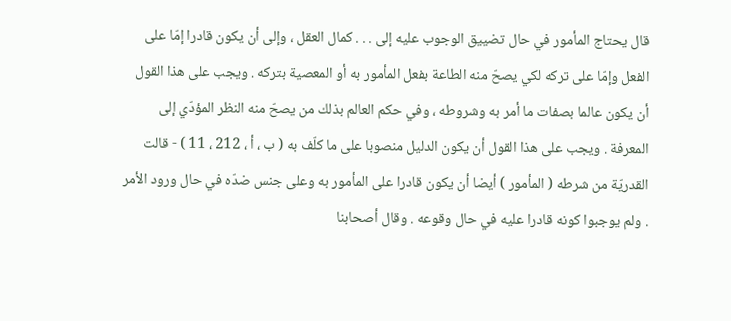قال يحتاج المأمور في حال تضييق الوجوب عليه إلى . . . كمال العقل ، وإلى أن يكون قادرا إمّا على الفعل وإمّا على تركه لكي يصحّ منه الطاعة بفعل المأمور به أو المعصية بتركه . ويجب على هذا القول أن يكون عالما بصفات ما أمر به وشروطه ، وفي حكم العالم بذلك من يصحّ منه النظر المؤدّي إلى المعرفة . ويجب على هذا القول أن يكون الدليل منصوبا على ما كلّف به ( ب ، أ ، 212 ، 11 ) - قالت القدريّة من شرطه ( المأمور ) أيضا أن يكون قادرا على المأمور به وعلى جنس ضدّه في حال ورود الأمر . ولم يوجبوا كونه قادرا عليه في حال وقوعه . وقال أصحابنا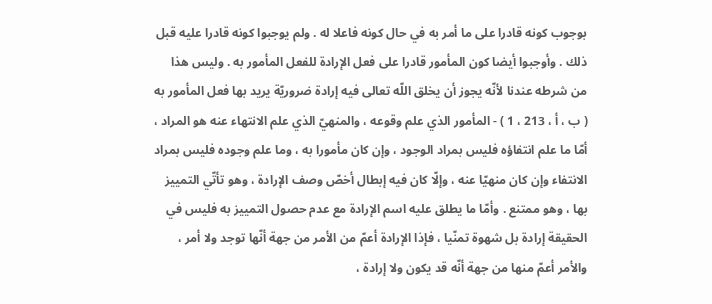بوجوب كونه قادرا على ما أمر به في حال كونه فاعلا له . ولم يوجبوا كونه قادرا عليه قبل ذلك . وأوجبوا أيضا كون المأمور قادرا على فعل الإرادة للفعل المأمور به . وليس هذا من شرطه عندنا لأنّه يجوز أن يخلق اللّه تعالى فيه إرادة ضروريّة يريد بها فعل المأمور به ( ب ، أ ، 213 ، 1 ) - المأمور الذي علم وقوعه ، والمنهيّ الذي علم الانتهاء عنه هو المراد ، أمّا ما علم انتفاؤه فليس بمراد الوجود ، وإن كان مأمورا به ، وما علم وجوده فليس بمراد الانتفاء وإن كان منهيّا عنه ، وإلّا كان فيه إبطال أخصّ وصف الإرادة ، وهو تأتّي التمييز بها ، وهو ممتنع . وأمّا ما يطلق عليه اسم الإرادة مع عدم حصول التمييز به فليس في الحقيقة إرادة بل شهوة تمنّيا ، فإذا الإرادة أعمّ من الأمر من جهة أنّها توجد ولا أمر ، والأمر أعمّ منها من جهة أنّه قد يكون ولا إرادة ،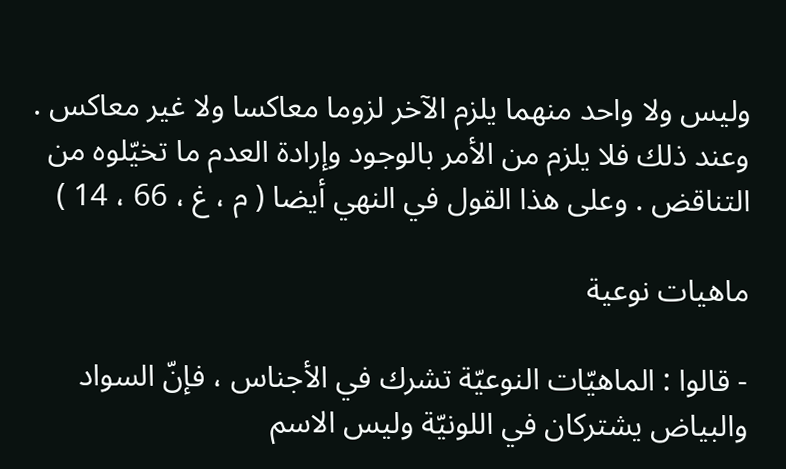وليس ولا واحد منهما يلزم الآخر لزوما معاكسا ولا غير معاكس . وعند ذلك فلا يلزم من الأمر بالوجود وإرادة العدم ما تخيّلوه من التناقض . وعلى هذا القول في النهي أيضا ( م ، غ ، 66 ، 14 )

ماهيات نوعية

- قالوا : الماهيّات النوعيّة تشرك في الأجناس ، فإنّ السواد والبياض يشتركان في اللونيّة وليس الاسم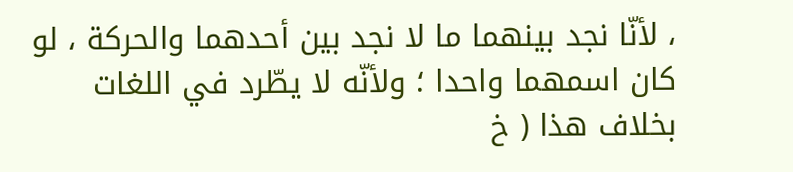، لأنّا نجد بينهما ما لا نجد بين أحدهما والحركة ، لو كان اسمهما واحدا ؛ ولأنّه لا يطّرد في اللغات بخلاف هذا ( خ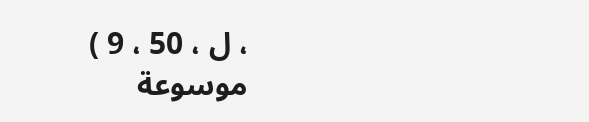، ل ، 50 ، 9 )
موسوعة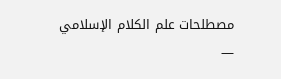مصطلحات علم الكلام الإسلامي —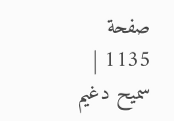صفحة 1135 | سميح دغيم